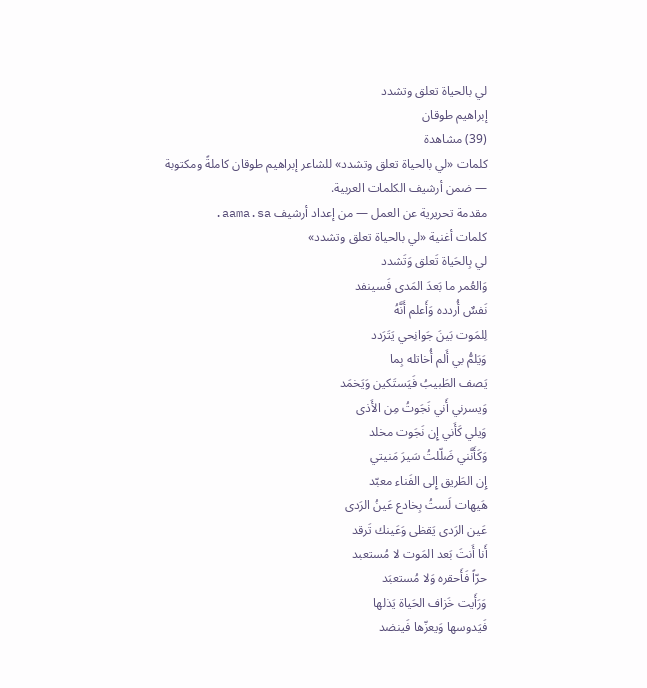لي بالحياة تعلق وتشدد
إبراهيم طوقان
(39) مشاهدة
كلمات «لي بالحياة تعلق وتشدد» للشاعر إبراهيم طوقان كاملةً ومكتوبة — ضمن أرشيف الكلمات العربية.
مقدمة تحريرية عن العمل — من إعداد أرشيف aama.sa.
كلمات أغنية «لي بالحياة تعلق وتشدد»
لي بِالحَياة تَعلق وَتَشدد
وَالعُمر ما بَعدَ المَدى فَسينفد
نَفسٌ أُردده وَأَعلم أَنَّهُ
لِلمَوت بَينَ جَوانِحي يَتَرَدد
وَيَلمُّ بي أَلم أُخاتله بِما
يَصف الطَبيبُ فَيَستَكين وَيَخمَد
وَيسرني أَني نَجَوتُ مِن الأَذى
وَيلي كَأَني إِن نَجَوت مخلد
وَكَأَنَّني ضَلّلتُ سَيرَ مَنيتي
إِن الطَريق إِلى الفَناء معبّد
هَيهات لَستُ بِخادع عَينُ الرَدى
عَين الرَدى يَقظى وَعَينك تَرقد
أَنا أَنتَ بَعد المَوت لا مُستعبد
حرّاً فَأَحقره وَلا مُستعبَد
وَرَأَيت خَزاف الحَياة يَذلها
فَيَدوسها وَيعزّها فَينضد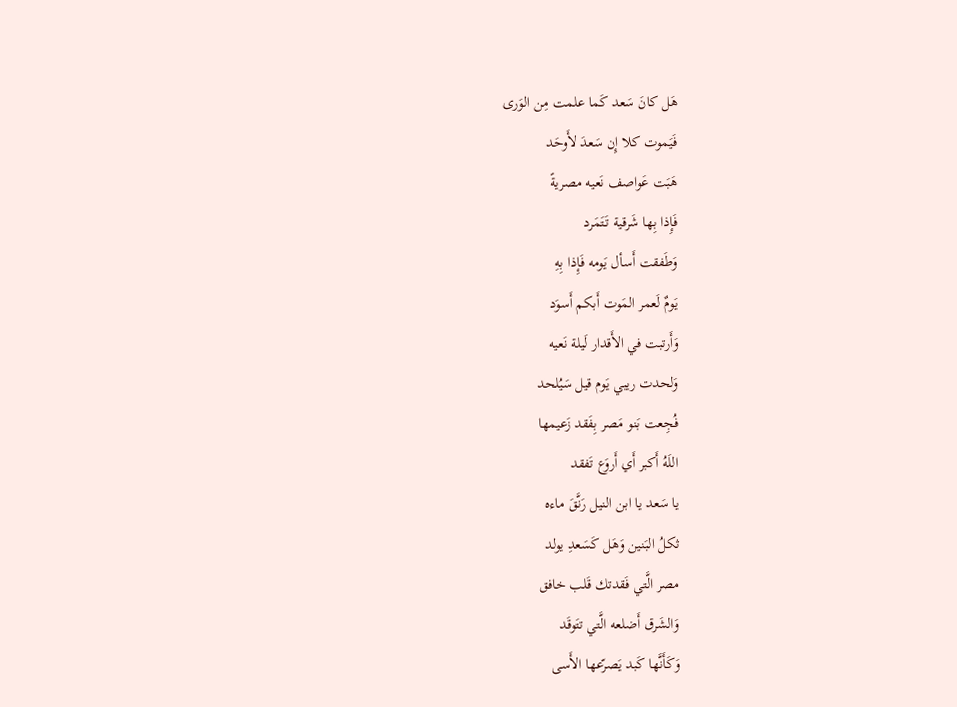هَل كانَ سَعد كَما علمت مِن الوَرى
فَيَموت كلا إِن سَعدَ لأَوحَد
هَبَت عَواصف نَعيه مصريةً
فَإِذا بِها شَرقية تَتَمَرد
وَطَفقت أَسأل يَومه فَإِذا بِهِ
يَومٌ لَعمر المَوت أَبكم أَسوَد
وَأَرتبت في الأَقدار لَيلة نَعيه
وَلحدت ريبي يَوم قيل سَيُلحد
فُجِعت بَنو مَصر بِفَقد زَعيمها
اللَهُ أَكبر أَي أَروَع تَفقد
يا سَعد يا ابن النيل رَنَّقَ ماءه
ثكلُ البَنين وَهَل كَسَعدِ يولد
مصر الَّتي فَقدتك قَلب خافق
وَالشَرق أَضلعه الَّتي تتَوقَد
وَكَأَنَّها كَبد يَصرّعها الأَسى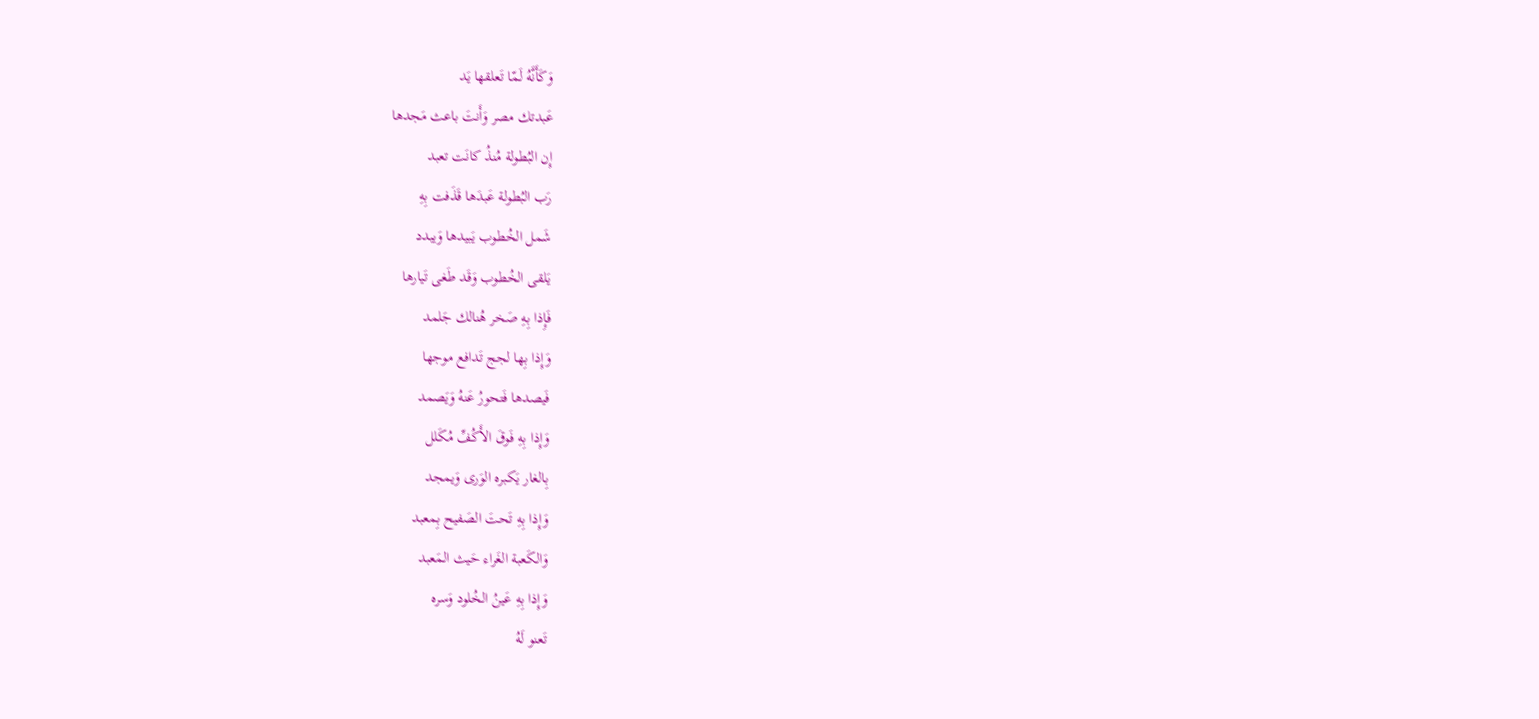وَكَأَنَّهُ لَمّا تَعلقها يَد
عَبدتك مصر وَأَنتَ باعث مَجدها
إِن البُطولة مُنذُ كانَت تعبد
رَب البُطولة عَبدَها قَذَفت بِهِ
شَمل الخُطوب يَبيدها وَيبدد
يَلقى الخُطوب وَقَد طَغى تَيارها
فَإِذا بِهِ صَخر هُنالك جَلمد
وَإِذا بِها لجج تَدافع موجها
فَيصدها فَتحورُ عَنهُ وَيَصمد
وَإِذا بِهِ فَوقَ الأَكُفِّ مُكَلل
بِالغار يَكبره الوَرى وَيمجد
وَإِذا بِهِ تَحتَ الصَفيح بِمعبد
وَالكَعبة الغَراء حَيث المَعبد
وَإِذا بِهِ عَينُ الخُلود وَسره
تَعنو لَهُ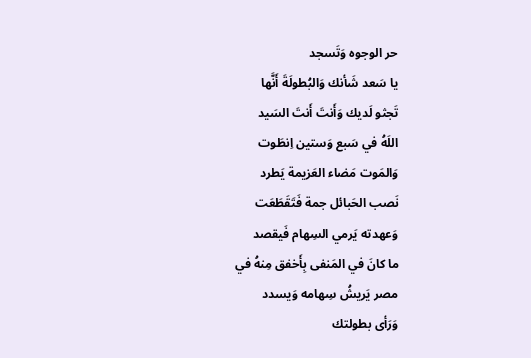حر الوجوه وَتَسجد
يا سَعد شَأنك وَالبُطولَةَ أَنَّها
تَجثو لَديك وَأَنتَ أَنتَ السَيد
اللَهُ في سَبع وَستين اِنطَوت
وَالمَوت مَضاء العَزيمة يَطرد
نَصب الحَبائل جمة فَتَقَطَعَت
وَعهدته يَرمي السِهام فَيقصد
ما كانَ في المَنفى بِأَخفق مِنهُ في
مصر يَريشُ سِهامه وَيسدد
وَرَأى بطولتك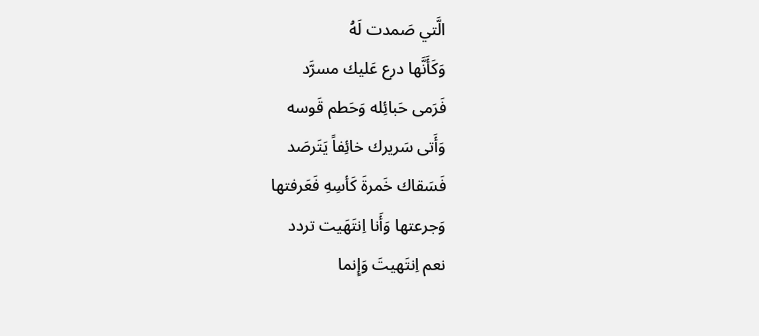الَّتي صَمدت لَهُ
وَكَأَنَّها درع عَليك مسرَّد
فَرَمى حَبائِله وَحَطم قَوسه
وَأَتى سَريرك خائِفاً يَتَرصَد
فَسَقاك خَمرةَ كَأسِهِ فَعَرفتها
وَجرعتها وَأَنا اِنتَهَيت تردد
نعم اِنتَهيتَ وَإِنما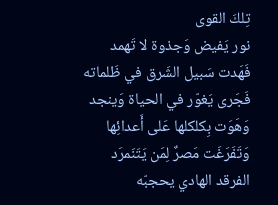تِلكَ القوى
نور يَفيض وَجذوة لا تَهمد
فَهَدت سَبيل الشَرق في ظَلماته
فَجَرى يَغوّر في الحياة وَينجد
وَهَوَت بِكلكلها عَلى أَعدائِها
وَتَفَرَغَت مَصرٌ لِمَن يَتَنَمرَد
الفرقد الهادي يحجبّه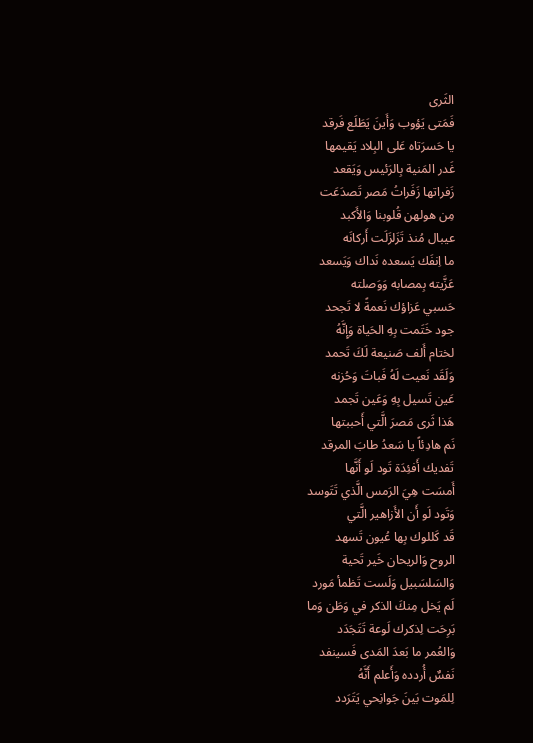الثَرى
فَمَتى يَؤوب وَأَينَ يَطَلَع فَرقد
يا حَسرَتاه عَلى البِلاد يَقيمها
غَدر المَنية بِالرَئيس وَيَقعد
زَفراتها زَفَراتُ مَصر تَصدَعَت
مِن هولهن قُلوبنا وَالأَكبد
عيبال مُنذ تَزَلزَلَت أَركانَه
ما اِنفَك يَسعده نَداك وَيَسعد
عَزَّيته بِمصابه وَوَصلته
حَسبي عَزاؤك نَعمةً لا تَجحد
جود خَتَمت بِهِ الحَياة وَإِنَّهُ
لختام أَلف صَنيعة لَكَ تَحمد
وَلَقَد نَعيت لَهُ فَباتَ وَحُزنه
عَين تَسيل بِهِ وَعَين تَجمد
هَذا ثَرى مَصرَ الَّتي أَحببتها
نَم هادِئاً يا سَعدُ طابَ المرقد
تَفديك أَفئِدَة تَود لَو أَنَّها
أَمسَت هِيَ الرَمس الَّذي تَتَوسد
وَتَود لَو أَن الأَزاهير الَّتي
قَد كَللوك بِها عُيون تَسهد
الروح وَالريحان خَير تَحية
وَالسَلسَبيل وَلَست تَظمأ مَورد
لَم يَخل مِنكَ الذكر في وَطَن وَما
بَرِحَت لِذكرك لَوعة تَتَجَدَد
وَالعُمر ما بَعدَ المَدى فَسينفد
نَفسٌ أُردده وَأَعلم أَنَّهُ
لِلمَوت بَينَ جَوانِحي يَتَرَدد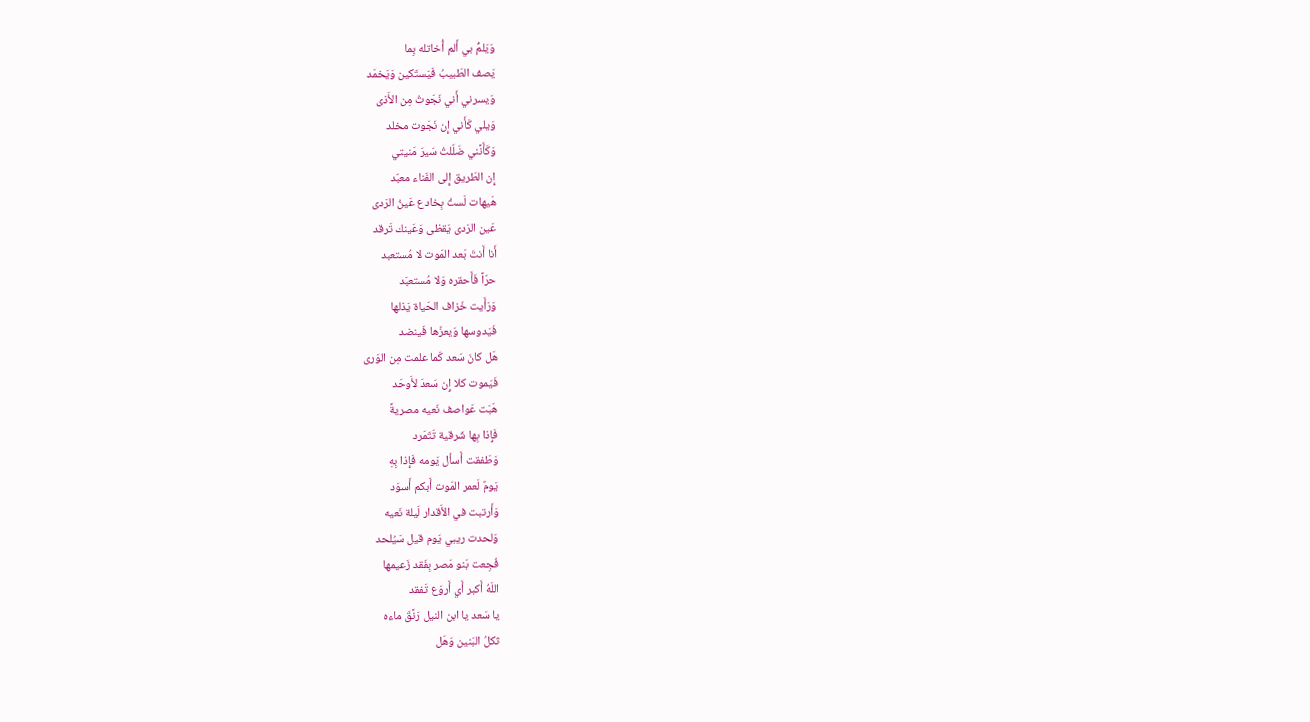وَيَلمُّ بي أَلم أُخاتله بِما
يَصف الطَبيبُ فَيَستَكين وَيَخمَد
وَيسرني أَني نَجَوتُ مِن الأَذى
وَيلي كَأَني إِن نَجَوت مخلد
وَكَأَنَّني ضَلّلتُ سَيرَ مَنيتي
إِن الطَريق إِلى الفَناء معبّد
هَيهات لَستُ بِخادع عَينُ الرَدى
عَين الرَدى يَقظى وَعَينك تَرقد
أَنا أَنتَ بَعد المَوت لا مُستعبد
حرّاً فَأَحقره وَلا مُستعبَد
وَرَأَيت خَزاف الحَياة يَذلها
فَيَدوسها وَيعزّها فَينضد
هَل كانَ سَعد كَما علمت مِن الوَرى
فَيَموت كلا إِن سَعدَ لأَوحَد
هَبَت عَواصف نَعيه مصريةً
فَإِذا بِها شَرقية تَتَمَرد
وَطَفقت أَسأل يَومه فَإِذا بِهِ
يَومٌ لَعمر المَوت أَبكم أَسوَد
وَأَرتبت في الأَقدار لَيلة نَعيه
وَلحدت ريبي يَوم قيل سَيُلحد
فُجِعت بَنو مَصر بِفَقد زَعيمها
اللَهُ أَكبر أَي أَروَع تَفقد
يا سَعد يا ابن النيل رَنَّقَ ماءه
ثكلُ البَنين وَهَل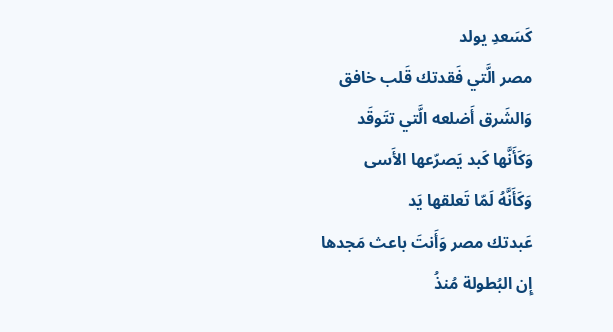كَسَعدِ يولد
مصر الَّتي فَقدتك قَلب خافق
وَالشَرق أَضلعه الَّتي تتَوقَد
وَكَأَنَّها كَبد يَصرّعها الأَسى
وَكَأَنَّهُ لَمّا تَعلقها يَد
عَبدتك مصر وَأَنتَ باعث مَجدها
إِن البُطولة مُنذُ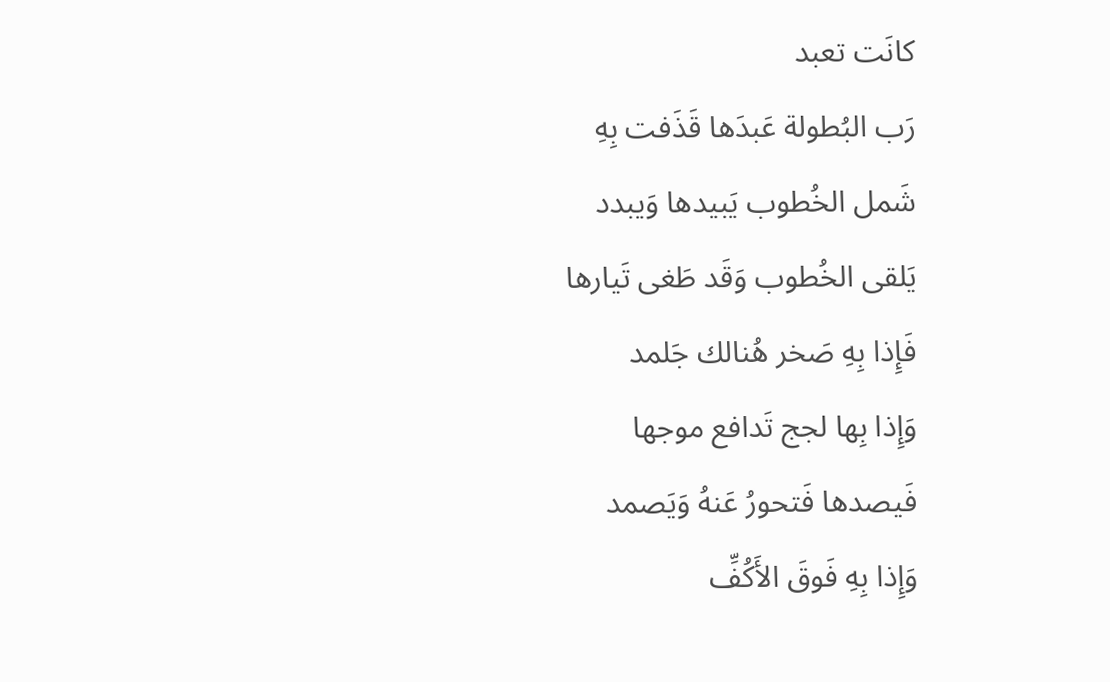كانَت تعبد
رَب البُطولة عَبدَها قَذَفت بِهِ
شَمل الخُطوب يَبيدها وَيبدد
يَلقى الخُطوب وَقَد طَغى تَيارها
فَإِذا بِهِ صَخر هُنالك جَلمد
وَإِذا بِها لجج تَدافع موجها
فَيصدها فَتحورُ عَنهُ وَيَصمد
وَإِذا بِهِ فَوقَ الأَكُفِّ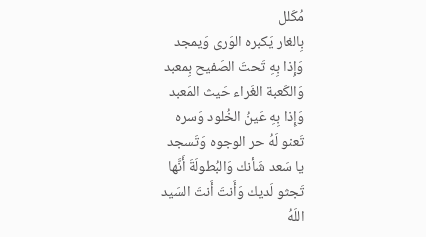مُكَلل
بِالغار يَكبره الوَرى وَيمجد
وَإِذا بِهِ تَحتَ الصَفيح بِمعبد
وَالكَعبة الغَراء حَيث المَعبد
وَإِذا بِهِ عَينُ الخُلود وَسره
تَعنو لَهُ حر الوجوه وَتَسجد
يا سَعد شَأنك وَالبُطولَةَ أَنَّها
تَجثو لَديك وَأَنتَ أَنتَ السَيد
اللَهُ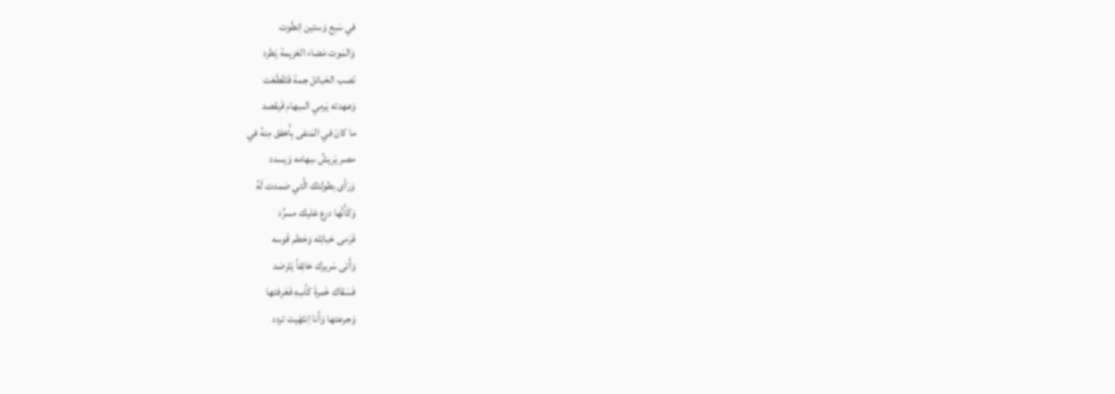في سَبع وَستين اِنطَوت
وَالمَوت مَضاء العَزيمة يَطرد
نَصب الحَبائل جمة فَتَقَطَعَت
وَعهدته يَرمي السِهام فَيقصد
ما كانَ في المَنفى بِأَخفق مِنهُ في
مصر يَريشُ سِهامه وَيسدد
وَرَأى بطولتك الَّتي صَمدت لَهُ
وَكَأَنَّها درع عَليك مسرَّد
فَرَمى حَبائِله وَحَطم قَوسه
وَأَتى سَريرك خائِفاً يَتَرصَد
فَسَقاك خَمرةَ كَأسِهِ فَعَرفتها
وَجرعتها وَأَنا اِنتَهَيت تردد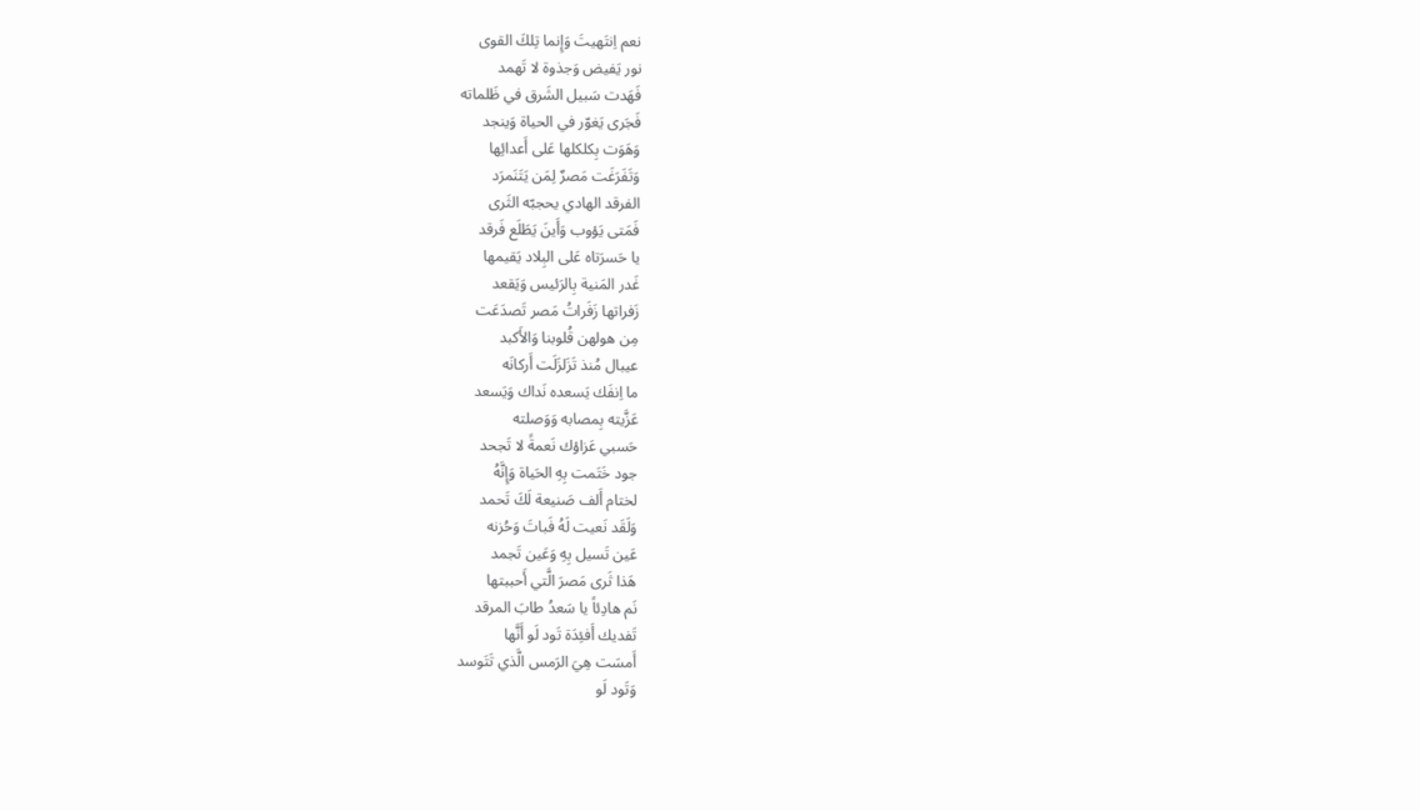نعم اِنتَهيتَ وَإِنما تِلكَ القوى
نور يَفيض وَجذوة لا تَهمد
فَهَدت سَبيل الشَرق في ظَلماته
فَجَرى يَغوّر في الحياة وَينجد
وَهَوَت بِكلكلها عَلى أَعدائِها
وَتَفَرَغَت مَصرٌ لِمَن يَتَنَمرَد
الفرقد الهادي يحجبّه الثَرى
فَمَتى يَؤوب وَأَينَ يَطَلَع فَرقد
يا حَسرَتاه عَلى البِلاد يَقيمها
غَدر المَنية بِالرَئيس وَيَقعد
زَفراتها زَفَراتُ مَصر تَصدَعَت
مِن هولهن قُلوبنا وَالأَكبد
عيبال مُنذ تَزَلزَلَت أَركانَه
ما اِنفَك يَسعده نَداك وَيَسعد
عَزَّيته بِمصابه وَوَصلته
حَسبي عَزاؤك نَعمةً لا تَجحد
جود خَتَمت بِهِ الحَياة وَإِنَّهُ
لختام أَلف صَنيعة لَكَ تَحمد
وَلَقَد نَعيت لَهُ فَباتَ وَحُزنه
عَين تَسيل بِهِ وَعَين تَجمد
هَذا ثَرى مَصرَ الَّتي أَحببتها
نَم هادِئاً يا سَعدُ طابَ المرقد
تَفديك أَفئِدَة تَود لَو أَنَّها
أَمسَت هِيَ الرَمس الَّذي تَتَوسد
وَتَود لَو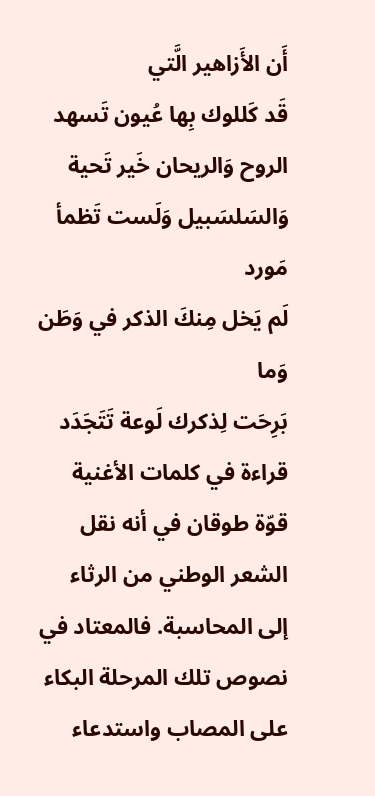أَن الأَزاهير الَّتي
قَد كَللوك بِها عُيون تَسهد
الروح وَالريحان خَير تَحية
وَالسَلسَبيل وَلَست تَظمأ مَورد
لَم يَخل مِنكَ الذكر في وَطَن وَما
بَرِحَت لِذكرك لَوعة تَتَجَدَد
قراءة في كلمات الأغنية
قوّة طوقان في أنه نقل الشعر الوطني من الرثاء إلى المحاسبة. فالمعتاد في نصوص تلك المرحلة البكاء على المصاب واستدعاء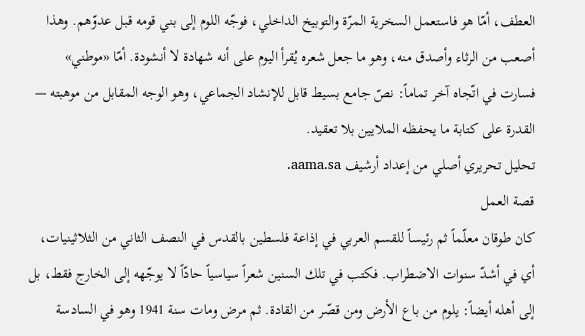العطف، أمّا هو فاستعمل السخرية المرّة والتوبيخ الداخلي، فوجّه اللوم إلى بني قومه قبل عدوّهم. وهذا أصعب من الرثاء وأصدق منه، وهو ما جعل شعره يُقرأ اليوم على أنه شهادة لا أنشودة. أمّا «موطني» فسارت في اتّجاه آخر تماماً: نصّ جامع بسيط قابل للإنشاد الجماعي، وهو الوجه المقابل من موهبته — القدرة على كتابة ما يحفظه الملايين بلا تعقيد.
تحليل تحريري أصلي من إعداد أرشيف aama.sa.
قصة العمل
كان طوقان معلّماً ثم رئيساً للقسم العربي في إذاعة فلسطين بالقدس في النصف الثاني من الثلاثينيات، أي في أشدّ سنوات الاضطراب. فكتب في تلك السنين شعراً سياسياً حادّاً لا يوجّهه إلى الخارج فقط، بل إلى أهله أيضاً: يلوم من باع الأرض ومن قصّر من القادة. ثم مرض ومات سنة 1941 وهو في السادسة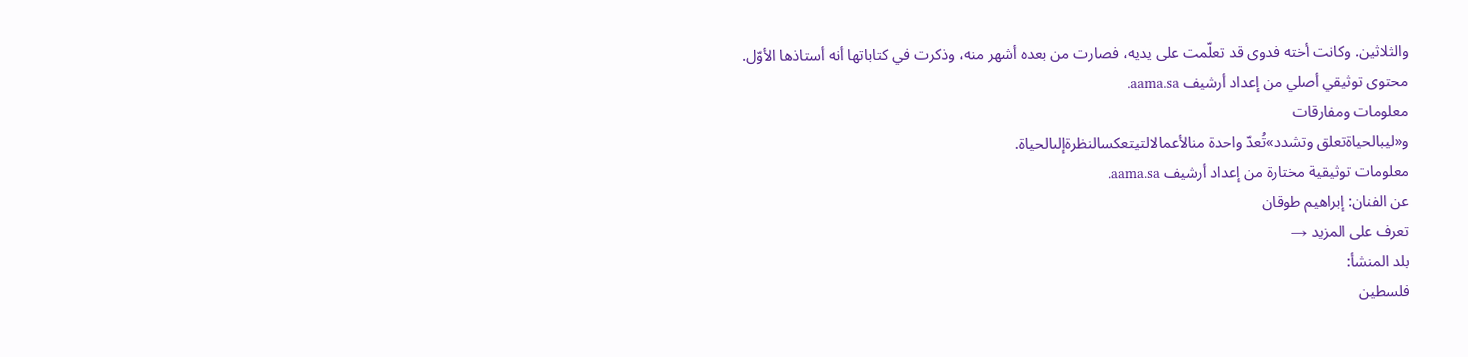والثلاثين. وكانت أخته فدوى قد تعلّمت على يديه، فصارت من بعده أشهر منه، وذكرت في كتاباتها أنه أستاذها الأوّل.
محتوى توثيقي أصلي من إعداد أرشيف aama.sa.
معلومات ومفارقات
و«ليبالحياةتعلق وتشدد»تُعدّ واحدة منالأعمالالتيتعكسالنظرةإلىالحياة.
معلومات توثيقية مختارة من إعداد أرشيف aama.sa.
عن الفنان: إبراهيم طوقان
تعرف على المزيد →
بلد المنشأ:
فلسطين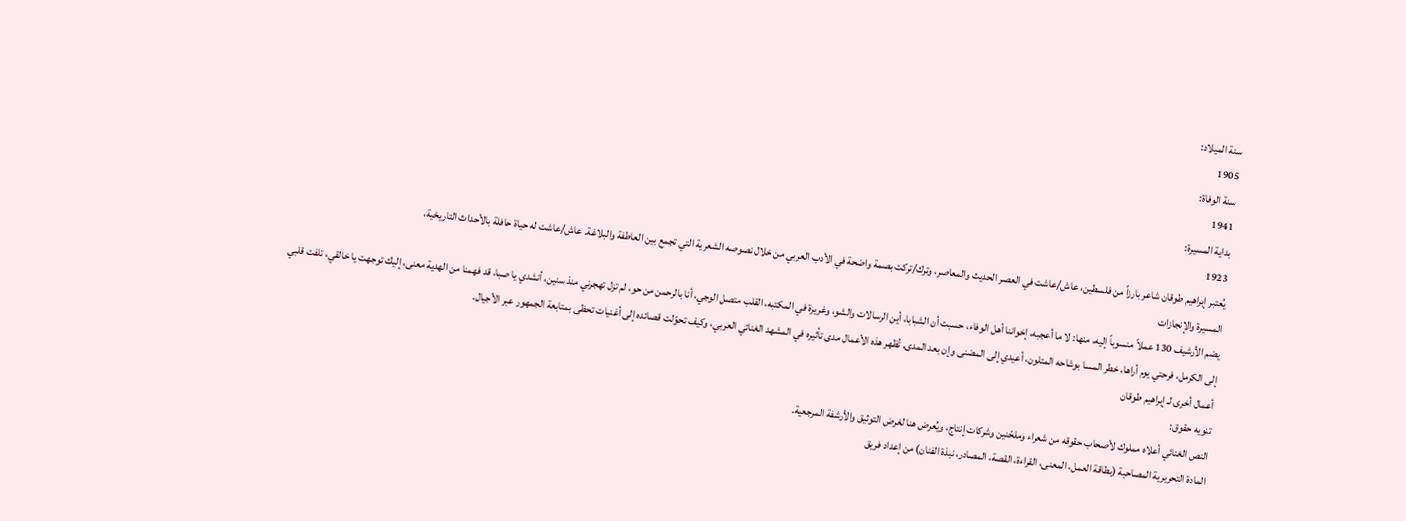سنة الميلاد:
1905
سنة الوفاة:
1941
بداية المسيرة:
1923
يُعتبر إبراهيم طوقان شاعر بارزاً من فلسطين، عاش/عاشت في العصر الحديث والمعاصر، وترك/تركت بصمة واضحة في الأدب العربي من خلال نصوصه الشعرية التي تجمع بين العاطفة والبلاغة. عاش/عاشت له حياة حافلة بالأحداث التاريخية،
المسيرة والإنجازات
يضم الأرشيف 130 عملاً منسوباً إليه، منها: لا ما أعجبه، إخواننا أهل الوفاء، حسبت أن الشبابا، أين الرسالات والشو، وغريرة في المكتبه، القلب متصل الوجي، أنا بالرحمن من حو، لم تزل تهجرني منذ سنين، أنشدي يا صبا، قد فهمنا من الهدية معنى، إليك توجهت يا خالقي، تلفت قلبي إلى الكرمل، فرحتي يوم أراها، خطر المسا بوشاحه المتلون، أعيدي إلى المضنى وإن بعد المدى. تُظهر هذه الأعمال مدى تأثيره في المشهد الغنائي العربي، وكيف تحوّلت قصائده إلى أغنيات تحظى بمتابعة الجمهور عبر الأجيال.
أعمال أخرى لـ إبراهيم طوقان
تنويه حقوق:
النص الغنائي أعلاه مملوك لأصحاب حقوقه من شعراء وملحّنين وشركات إنتاج، ويُعرض هنا لغرض التوثيق والأرشفة المرجعية.
المادة التحريرية المصاحبة (بطاقة العمل، المعنى، القراءة، القصة، المصادر، نبذة الفنان) من إعداد فريق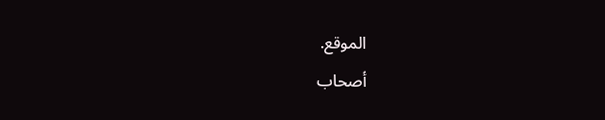الموقع.
أصحاب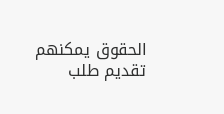الحقوق يمكنهم تقديم طلب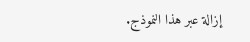إزالة عبر هذا النموذج.